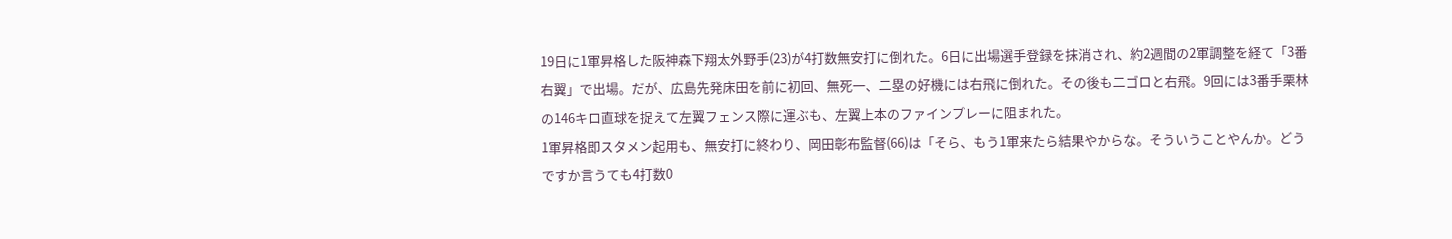19日に1軍昇格した阪神森下翔太外野手(23)が4打数無安打に倒れた。6日に出場選手登録を抹消され、約2週間の2軍調整を経て「3番右翼」で出場。だが、広島先発床田を前に初回、無死一、二塁の好機には右飛に倒れた。その後も二ゴロと右飛。9回には3番手栗林の146キロ直球を捉えて左翼フェンス際に運ぶも、左翼上本のファインプレーに阻まれた。
1軍昇格即スタメン起用も、無安打に終わり、岡田彰布監督(66)は「そら、もう1軍来たら結果やからな。そういうことやんか。どうですか言うても4打数0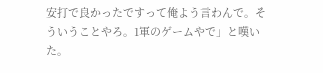安打で良かったですって俺よう言わんで。そういうことやろ。1軍のゲームやで」と嘆いた。